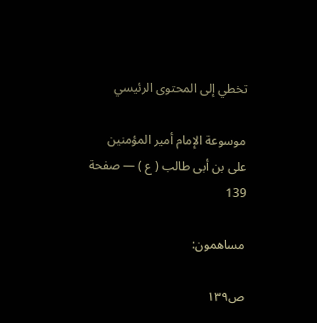تخطي إلى المحتوى الرئيسي

موسوعة الإمام أمير المؤمنين على بن أبى طالب ( ع ) — صفحة 139

مساهمون:

ص١٣٩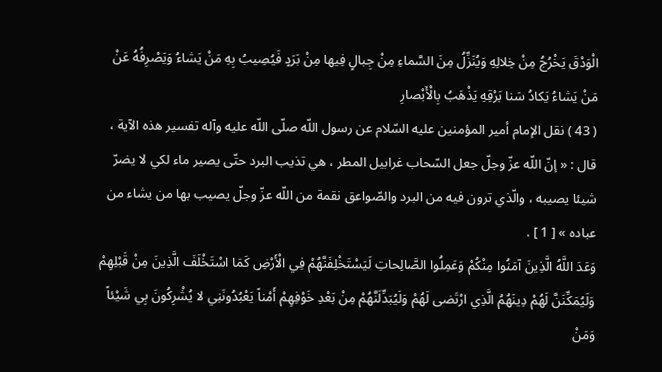الْوَدْقَ يَخْرُجُ مِنْ خِلالِهِ وَيُنَزِّلُ مِنَ السَّماءِ مِنْ جِبالٍ فِيها مِنْ بَرَدٍ فَيُصِيبُ بِهِ مَنْ يَشاءُ وَيَصْرِفُهُ عَنْ مَنْ يَشاءُ يَكادُ سَنا بَرْقِهِ يَذْهَبُ بِالْأَبْصارِ
( 43 ) نقل الإمام أمير المؤمنين عليه السّلام عن رسول اللّه صلّى اللّه عليه وآله تفسير هذه الآية ، قال : « إنّ اللّه عزّ وجلّ جعل السّحاب غرابيل المطر ، هي تذيب البرد حتّى يصير ماء لكي لا يضرّ شيئا يصيبه ، والّذي ترون فيه من البرد والصّواعق نقمة من اللّه عزّ وجلّ يصيب بها من يشاء من عباده » [ 1 ] .
وَعَدَ اللَّهُ الَّذِينَ آمَنُوا مِنْكُمْ وَعَمِلُوا الصَّالِحاتِ لَيَسْتَخْلِفَنَّهُمْ فِي الْأَرْضِ كَمَا اسْتَخْلَفَ الَّذِينَ مِنْ قَبْلِهِمْ وَلَيُمَكِّنَنَّ لَهُمْ دِينَهُمُ الَّذِي ارْتَضى لَهُمْ وَلَيُبَدِّلَنَّهُمْ مِنْ بَعْدِ خَوْفِهِمْ أَمْناً يَعْبُدُونَنِي لا يُشْرِكُونَ بِي شَيْئاً وَمَنْ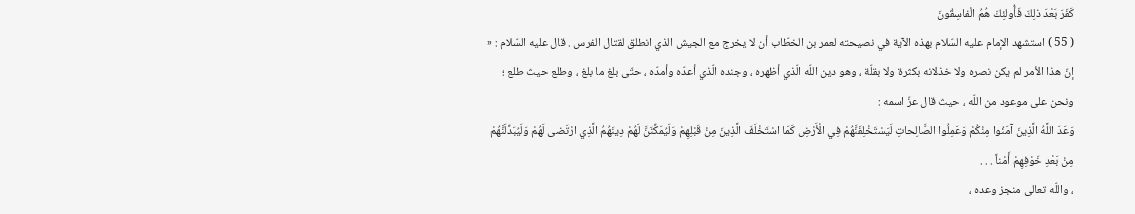كَفَرَ بَعْدَ ذلِكَ فَأُولئِكَ هُمُ الْفاسِقُونَ
( 55 ) استشهد الإمام عليه السّلام بهذه الآية في نصيحته لعمر بن الخطّاب أن لا يخرج مع الجيش الذي انطلق لقتال الفرس . قال عليه السّلام : « إنّ هذا الأمر لم يكن نصره ولا خذلانه بكثرة ولا بقلّة ، وهو دين اللّه الّذي أظهره ، وجنده الّذي أعدّه وأمدّه ، حتّى بلغ ما بلغ ، وطلع حيث طلع ؛ ونحن على موعود من اللّه ، حيث قال عزّ اسمه :
وَعَدَ اللَّهُ الَّذِينَ آمَنُوا مِنْكُمْ وَعَمِلُوا الصَّالِحاتِ لَيَسْتَخْلِفَنَّهُمْ فِي الْأَرْضِ كَمَا اسْتَخْلَفَ الَّذِينَ مِنْ قَبْلِهِمْ وَلَيُمَكِّنَنَّ لَهُمْ دِينَهُمُ الَّذِي ارْتَضى لَهُمْ وَلَيُبَدِّلَنَّهُمْ مِنْ بَعْدِ خَوْفِهِمْ أَمْناً . . .
، واللّه تعالى منجز وعده ،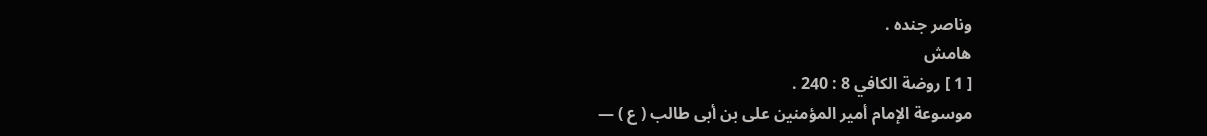وناصر جنده .
هامش
[ 1 ] روضة الكافي 8 : 240 .
موسوعة الإمام أمير المؤمنين على بن أبى طالب ( ع ) —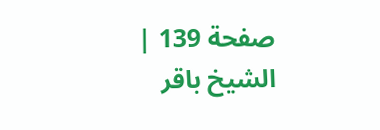صفحة 139 | الشيخ باقر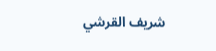شريف القرشي